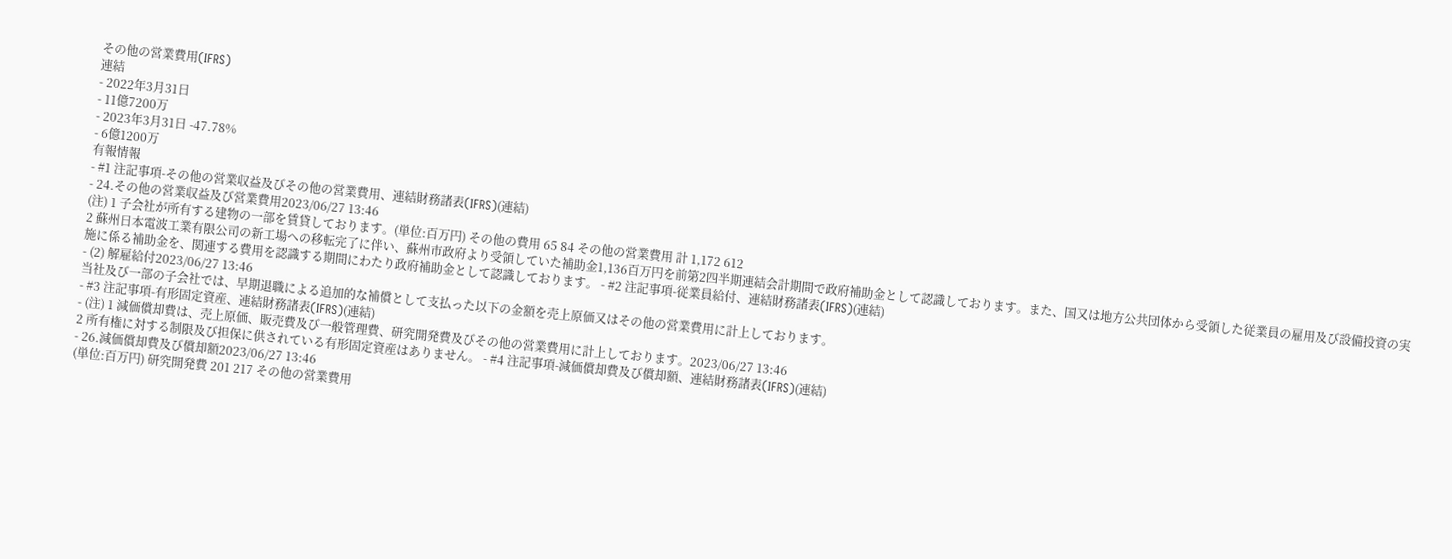その他の営業費用(IFRS)
連結
- 2022年3月31日
- 11億7200万
- 2023年3月31日 -47.78%
- 6億1200万
有報情報
- #1 注記事項-その他の営業収益及びその他の営業費用、連結財務諸表(IFRS)(連結)
- 24.その他の営業収益及び営業費用2023/06/27 13:46
(注) 1 子会社が所有する建物の一部を賃貸しております。(単位:百万円) その他の費用 65 84 その他の営業費用 計 1,172 612
2 蘇州日本電波工業有限公司の新工場への移転完了に伴い、蘇州市政府より受領していた補助金1,136百万円を前第2四半期連結会計期間で政府補助金として認識しております。また、国又は地方公共団体から受領した従業員の雇用及び設備投資の実施に係る補助金を、関連する費用を認識する期間にわたり政府補助金として認識しております。 - #2 注記事項-従業員給付、連結財務諸表(IFRS)(連結)
- (2) 解雇給付2023/06/27 13:46
当社及び一部の子会社では、早期退職による追加的な補償として支払った以下の金額を売上原価又はその他の営業費用に計上しております。
- #3 注記事項-有形固定資産、連結財務諸表(IFRS)(連結)
- (注) 1 減価償却費は、売上原価、販売費及び一般管理費、研究開発費及びその他の営業費用に計上しております。2023/06/27 13:46
2 所有権に対する制限及び担保に供されている有形固定資産はありません。 - #4 注記事項-減価償却費及び償却額、連結財務諸表(IFRS)(連結)
- 26.減価償却費及び償却額2023/06/27 13:46
(単位:百万円) 研究開発費 201 217 その他の営業費用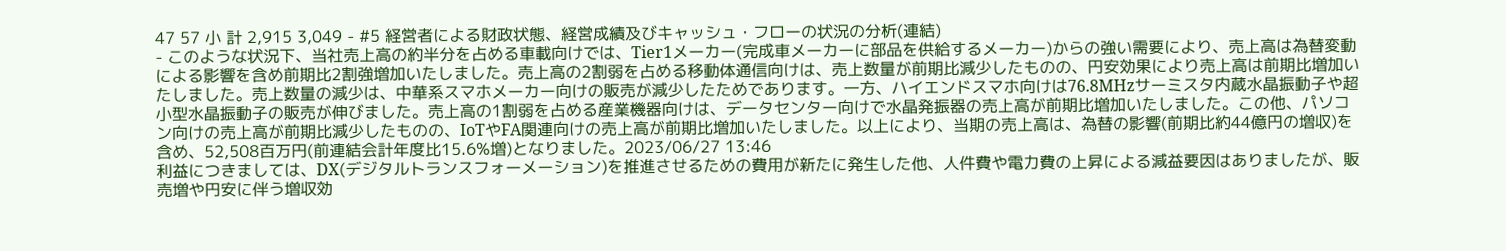47 57 小 計 2,915 3,049 - #5 経営者による財政状態、経営成績及びキャッシュ・フローの状況の分析(連結)
- このような状況下、当社売上高の約半分を占める車載向けでは、Tier1メーカー(完成車メーカーに部品を供給するメーカー)からの強い需要により、売上高は為替変動による影響を含め前期比2割強増加いたしました。売上高の2割弱を占める移動体通信向けは、売上数量が前期比減少したものの、円安効果により売上高は前期比増加いたしました。売上数量の減少は、中華系スマホメーカー向けの販売が減少したためであります。一方、ハイエンドスマホ向けは76.8MHzサーミスタ内蔵水晶振動子や超小型水晶振動子の販売が伸びました。売上高の1割弱を占める産業機器向けは、データセンター向けで水晶発振器の売上高が前期比増加いたしました。この他、パソコン向けの売上高が前期比減少したものの、IoTやFA関連向けの売上高が前期比増加いたしました。以上により、当期の売上高は、為替の影響(前期比約44億円の増収)を含め、52,508百万円(前連結会計年度比15.6%増)となりました。2023/06/27 13:46
利益につきましては、DX(デジタルトランスフォーメーション)を推進させるための費用が新たに発生した他、人件費や電力費の上昇による減益要因はありましたが、販売増や円安に伴う増収効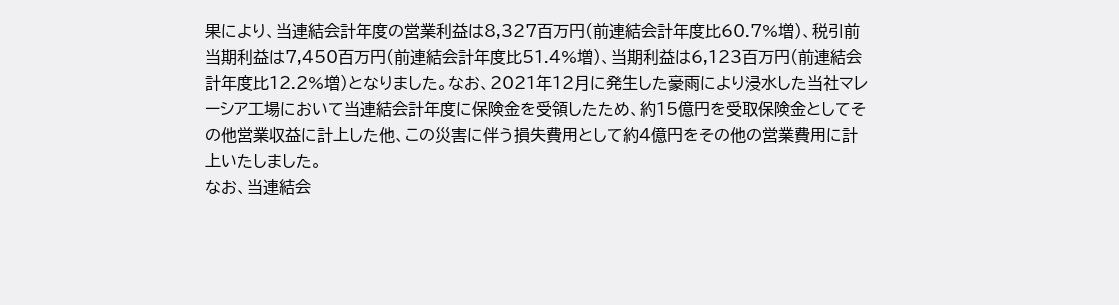果により、当連結会計年度の営業利益は8,327百万円(前連結会計年度比60.7%増)、税引前当期利益は7,450百万円(前連結会計年度比51.4%増)、当期利益は6,123百万円(前連結会計年度比12.2%増)となりました。なお、2021年12月に発生した豪雨により浸水した当社マレーシア工場において当連結会計年度に保険金を受領したため、約15億円を受取保険金としてその他営業収益に計上した他、この災害に伴う損失費用として約4億円をその他の営業費用に計上いたしました。
なお、当連結会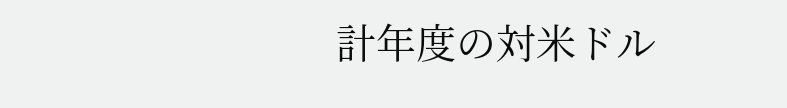計年度の対米ドル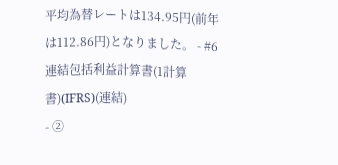平均為替レートは134.95円(前年は112.86円)となりました。 - #6 連結包括利益計算書(1計算書)(IFRS)(連結)
- ②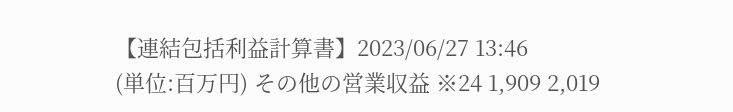【連結包括利益計算書】2023/06/27 13:46
(単位:百万円) その他の営業収益 ※24 1,909 2,019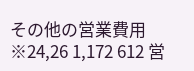その他の営業費用 ※24,26 1,172 612 営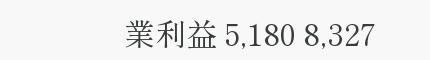業利益 5,180 8,327